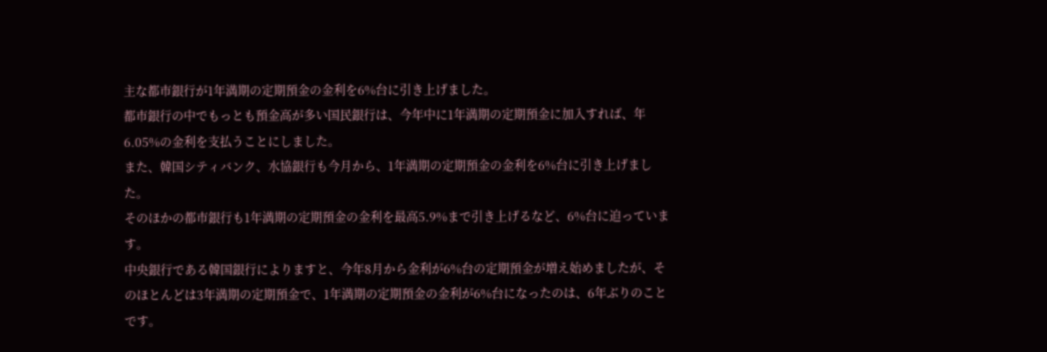主な都市銀行が1年満期の定期預金の金利を6%台に引き上げました。
都市銀行の中でもっとも預金高が多い国民銀行は、今年中に1年満期の定期預金に加入すれば、年6.05%の金利を支払うことにしました。
また、韓国シティバンク、水協銀行も今月から、1年満期の定期預金の金利を6%台に引き上げました。
そのほかの都市銀行も1年満期の定期預金の金利を最高5.9%まで引き上げるなど、6%台に迫っています。
中央銀行である韓国銀行によりますと、今年8月から金利が6%台の定期預金が増え始めましたが、そのほとんどは3年満期の定期預金で、1年満期の定期預金の金利が6%台になったのは、6年ぶりのことです。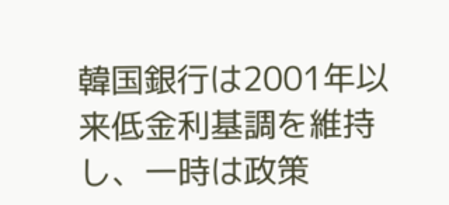韓国銀行は2001年以来低金利基調を維持し、一時は政策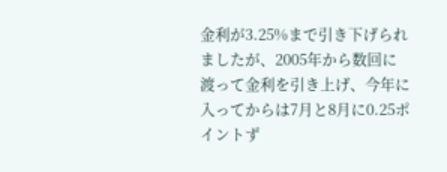金利が3.25%まで引き下げられましたが、2005年から数回に渡って金利を引き上げ、今年に入ってからは7月と8月に0.25ポイントず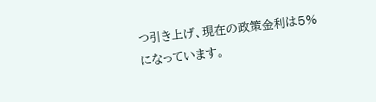つ引き上げ、現在の政策金利は5%になっています。